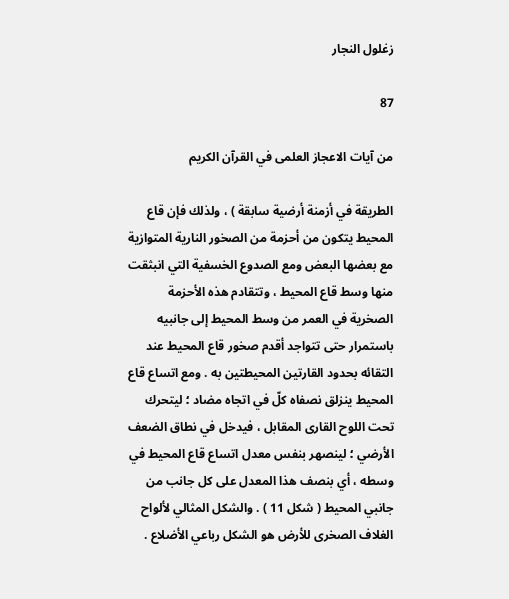زغلول النجار

87

من آيات الاعجاز العلمى في القرآن الكريم

الطريقة في أزمنة أرضية سابقة ) ، ولذلك فإن قاع المحيط يتكون من أحزمة من الصخور النارية المتوازية مع بعضها البعض ومع الصدوع الخسفية التي انبثقت منها وسط قاع المحيط ، وتتقادم هذه الأحزمة الصخرية في العمر من وسط المحيط إلى جانبيه باستمرار حتى تتواجد أقدم صخور قاع المحيط عند التقائه بحدود القارتين المحيطتين به . ومع اتساع قاع المحيط ينزلق نصفاه كلّ في اتجاه مضاد ؛ ليتحرك تحت اللوح القارى المقابل ، فيدخل في نطاق الضعف الأرضي ؛ لينصهر بنفس معدل اتساع قاع المحيط في وسطه ، أي بنصف هذا المعدل على كل جانب من جانبي المحيط ( شكل 11 ) . والشكل المثالي لألواح الغلاف الصخرى للأرض هو الشكل رباعي الأضلاع .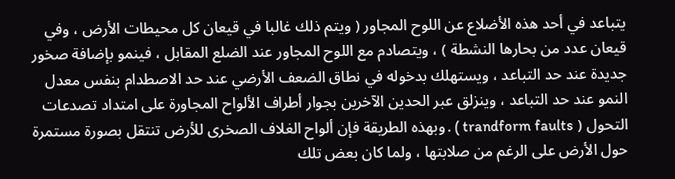يتباعد في أحد هذه الأضلاع عن اللوح المجاور ( ويتم ذلك غالبا في قيعان كل محيطات الأرض ، وفي قيعان عدد من بحارها النشطة ) ، ويتصادم مع اللوح المجاور عند الضلع المقابل ، فينمو بإضافة صخور جديدة عند حد التباعد ، ويستهلك بدخوله في نطاق الضعف الأرضي عند حد الاصطدام بنفس معدل النمو عند حد التباعد ، وينزلق عبر الحدين الآخرين بجوار أطراف الألواح المجاورة على امتداد تصدعات التحول ( trandform faults ) . وبهذه الطريقة فإن ألواح الغلاف الصخرى للأرض تنتقل بصورة مستمرة حول الأرض على الرغم من صلابتها ، ولما كان بعض تلك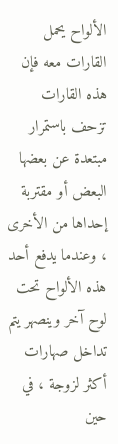الألواح يحمل القارات معه فإن هذه القارات تزحف باستمرار مبتعدة عن بعضها البعض أو مقتربة إحداها من الأخرى ، وعندما يدفع أحد هذه الألواح تحت لوح آخر وينصهر يتم تداخل صهارات أكثر لزوجة ، في حين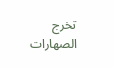تخرج الصهارات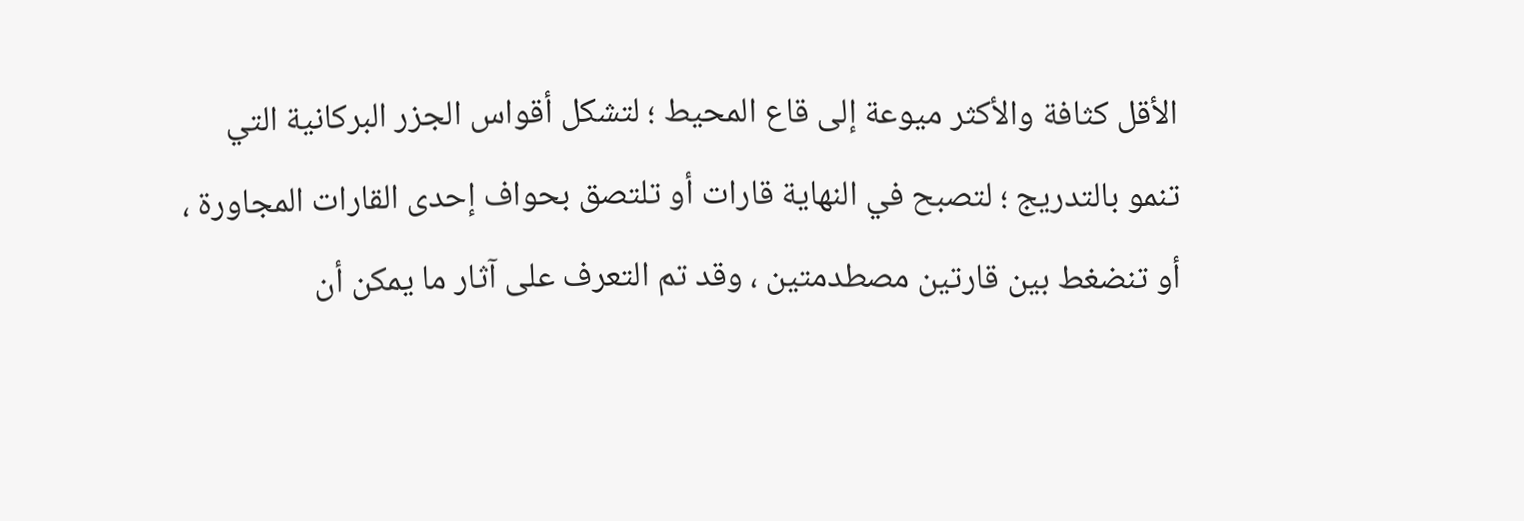الأقل كثافة والأكثر ميوعة إلى قاع المحيط ؛ لتشكل أقواس الجزر البركانية التي تنمو بالتدريج ؛ لتصبح في النهاية قارات أو تلتصق بحواف إحدى القارات المجاورة ، أو تنضغط بين قارتين مصطدمتين ، وقد تم التعرف على آثار ما يمكن أن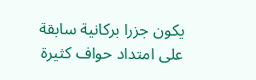يكون جزرا بركانية سابقة على امتداد حواف كثيرة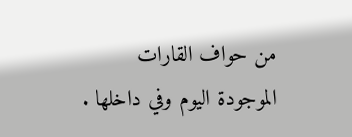من حواف القارات الموجودة اليوم وفي داخلها .